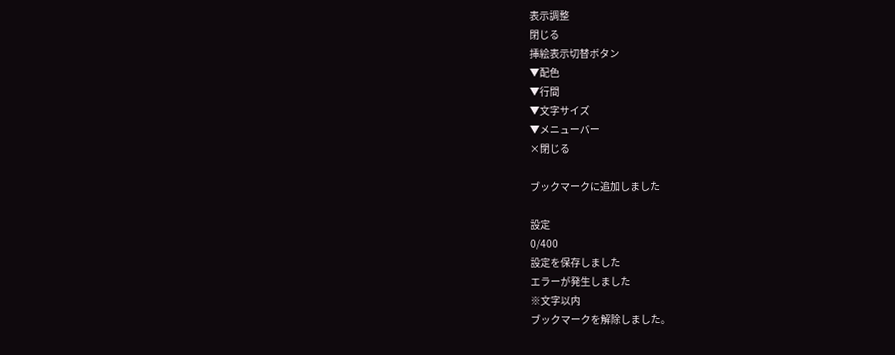表示調整
閉じる
挿絵表示切替ボタン
▼配色
▼行間
▼文字サイズ
▼メニューバー
×閉じる

ブックマークに追加しました

設定
0/400
設定を保存しました
エラーが発生しました
※文字以内
ブックマークを解除しました。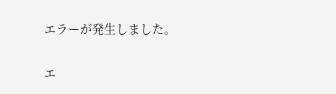エラーが発生しました。

エ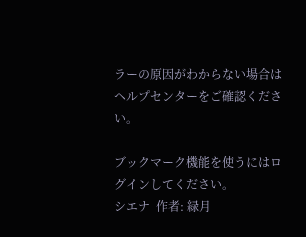ラーの原因がわからない場合はヘルプセンターをご確認ください。

ブックマーク機能を使うにはログインしてください。
シエナ  作者: 緑月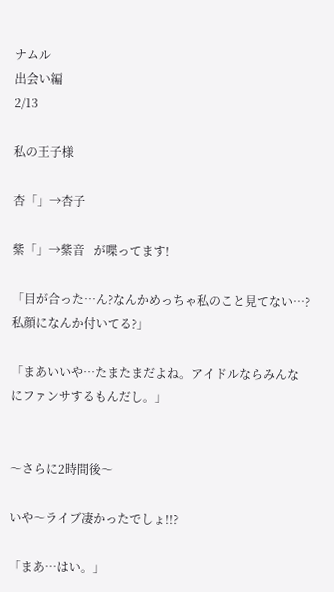ナムル
出会い編
2/13

私の王子様

杏「」→杏子

紫「」→紫音   が喋ってます!

「目が合った…ん?なんかめっちゃ私のこと見てない…?私顔になんか付いてる?」

「まあいいや…たまたまだよね。アイドルならみんなにファンサするもんだし。」


〜さらに2時間後〜

いや〜ライブ凄かったでしょ!!?

「まあ…はい。」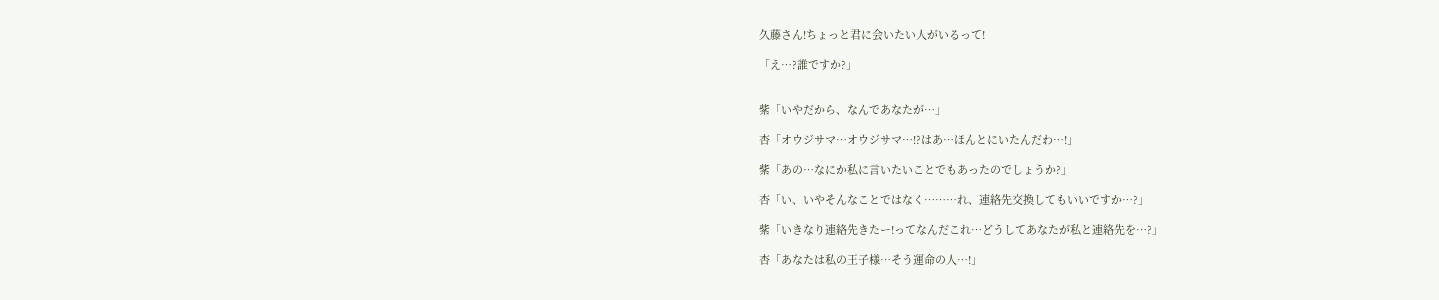久藤さん!ちょっと君に会いたい人がいるって!

「え…?誰ですか?」


紫「いやだから、なんであなたが…」

杏「オウジサマ…オウジサマ…!?はあ…ほんとにいたんだわ…!」

紫「あの…なにか私に言いたいことでもあったのでしょうか?」

杏「い、いやそんなことではなく………れ、連絡先交換してもいいですか…?」

紫「いきなり連絡先きたー!ってなんだこれ…どうしてあなたが私と連絡先を…?」

杏「あなたは私の王子様…そう運命の人…!」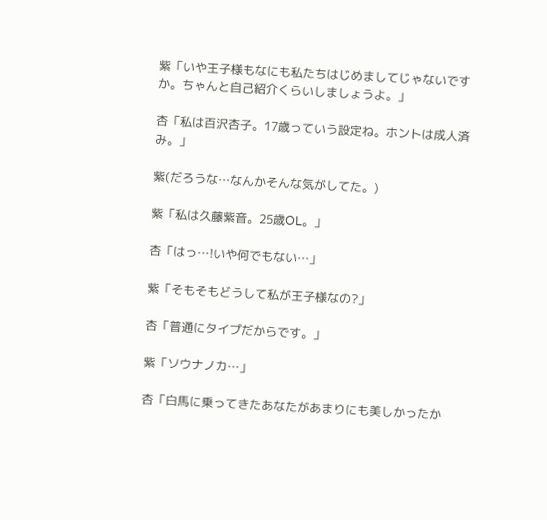紫「いや王子様もなにも私たちはじめましてじゃないですか。ちゃんと自己紹介くらいしましょうよ。」

杏「私は百沢杏子。17歳っていう設定ね。ホントは成人済み。」

紫(だろうな…なんかそんな気がしてた。)

紫「私は久藤紫音。25歳OL。」

杏「はっ…!いや何でもない…」

紫「そもそもどうして私が王子様なの?」

杏「普通にタイプだからです。」

紫「ソウナノカ…」

杏「白馬に乗ってきたあなたがあまりにも美しかったか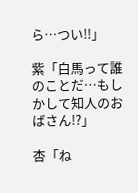ら…つい!!」

紫「白馬って誰のことだ…もしかして知人のおばさん!?」

杏「ね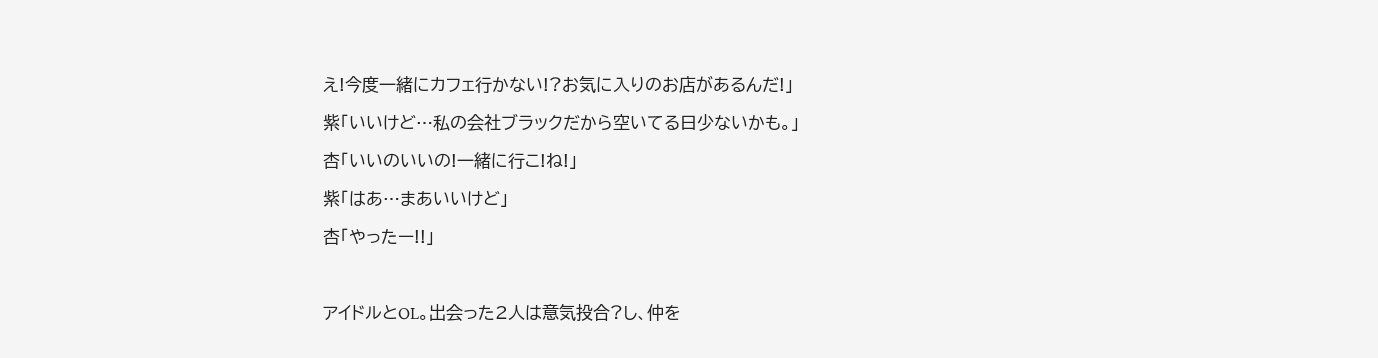え!今度一緒にカフェ行かない!?お気に入りのお店があるんだ!」

紫「いいけど…私の会社ブラックだから空いてる日少ないかも。」

杏「いいのいいの!一緒に行こ!ね!」

紫「はあ…まあいいけど」

杏「やったー!!」



アイドルとOL。出会った2人は意気投合?し、仲を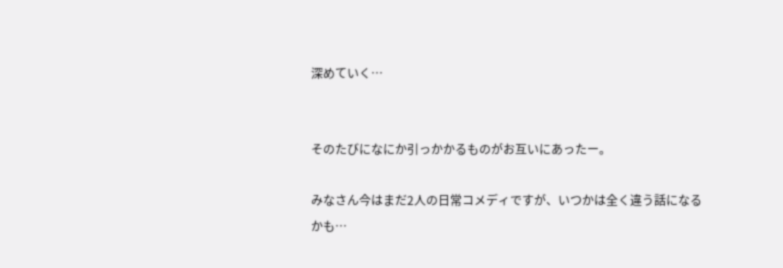深めていく…


そのたびになにか引っかかるものがお互いにあったー。

みなさん今はまだ2人の日常コメディですが、いつかは全く違う話になるかも…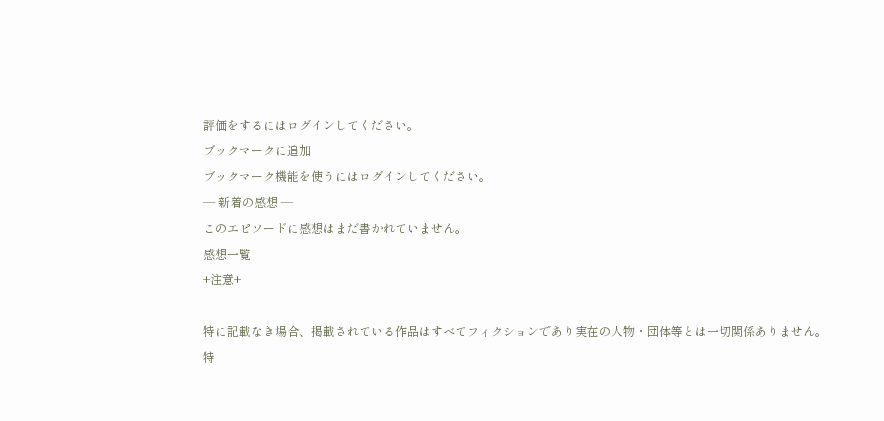評価をするにはログインしてください。
ブックマークに追加
ブックマーク機能を使うにはログインしてください。
― 新着の感想 ―
このエピソードに感想はまだ書かれていません。
感想一覧
+注意+

特に記載なき場合、掲載されている作品はすべてフィクションであり実在の人物・団体等とは一切関係ありません。
特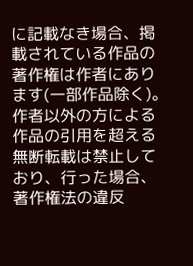に記載なき場合、掲載されている作品の著作権は作者にあります(一部作品除く)。
作者以外の方による作品の引用を超える無断転載は禁止しており、行った場合、著作権法の違反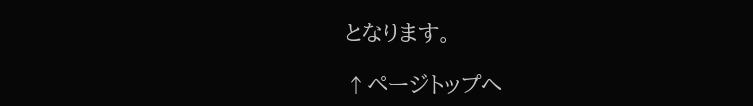となります。

↑ページトップへ